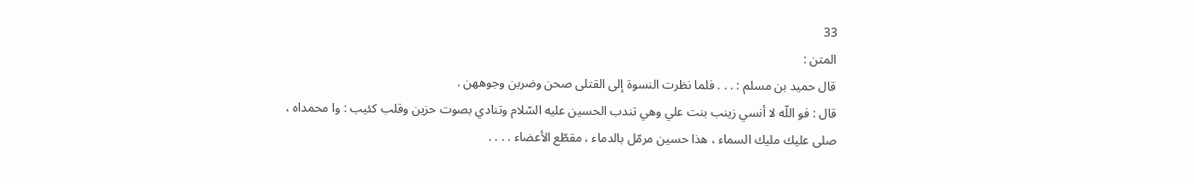33
المتن :
قال حميد بن مسلم : . . . فلما نظرت النسوة إلى القتلى صحن وضربن وجوههن .
قال : فو اللّه لا أنسي زينب بنت علي وهي تندب الحسين عليه السّلام وتنادي بصوت حزين وقلب كئيب : وا محمداه ، صلى عليك مليك السماء ، هذا حسين مرمّل بالدماء ، مقطّع الأعضاء . . . .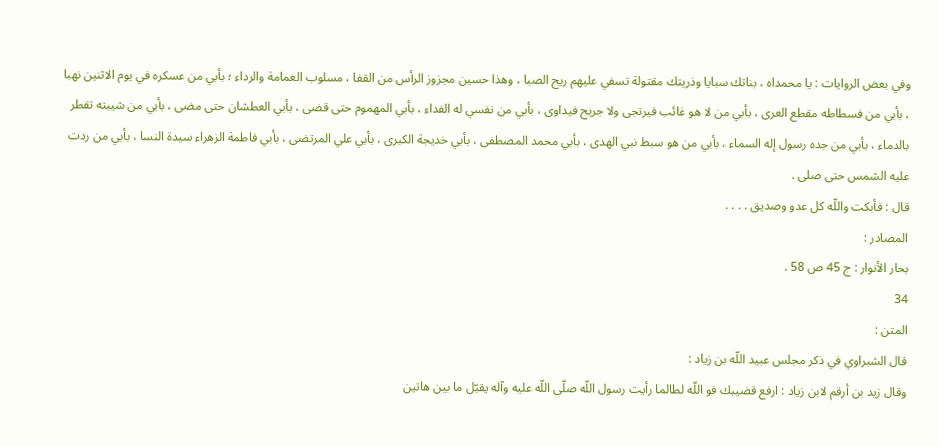وفي بعض الروايات : يا محمداه ، بناتك سبايا وذريتك مقتولة تسفي عليهم ريح الصبا ، وهذا حسين مجزوز الرأس من القفا ، مسلوب العمامة والرداء ؛ بأبي من عسكره في يوم الاثنين نهبا ، بأبي من فسطاطه مقطع العرى ، بأبي من لا هو غائب فيرتجى ولا جريح فيداوى ، بأبي من نفسي له الفداء ، بأبي المهموم حتى قضى ، بأبي العطشان حتى مضى ، بأبي من شيبته تقطر بالدماء ، بأبي من جده رسول إله السماء ، بأبي من هو سبط نبي الهدى ، بأبي محمد المصطفى ، بأبي خديجة الكبرى ، بأبي علي المرتضى ، بأبي فاطمة الزهراء سيدة النسا ، بأبي من ردت عليه الشمس حتى صلى .
قال : فأبكت واللّه كل عدو وصديق . . . .
المصادر :
بحار الأنوار : ج 45 ص 58 .
34
المتن :
قال الشبراوي في ذكر مجلس عبيد اللّه بن زياد :
وقال زيد بن أرقم لابن زياد : ارفع قضيبك فو اللّه لطالما رأيت رسول اللّه صلّى اللّه عليه وآله يقبّل ما بين هاتين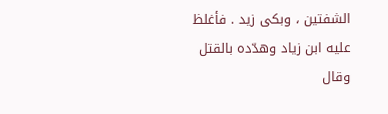الشفتين ، وبكى زيد . فأغلظ عليه ابن زياد وهدّده بالقتل وقال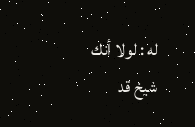له : لولا أنك شيخ قد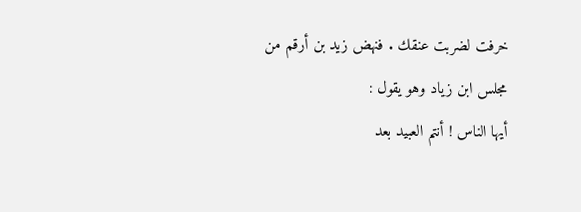خرفت لضربت عنقك . فنهض زيد بن أرقم من مجلس ابن زياد وهو يقول :
أيها الناس ! أنتم العبيد بعد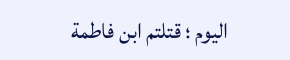اليوم ؛ قتلتم ابن فاطمة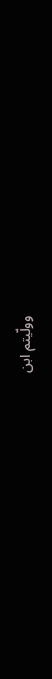وولّيتم ابن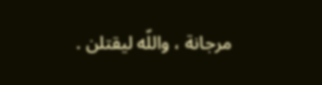مرجانة ، واللّه ليقتلن .